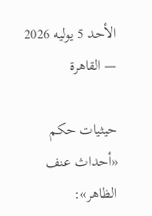الأحد 5 يوليه 2026 — القاهرة

حيثيات حكم «أحداث عنف الظاهر»: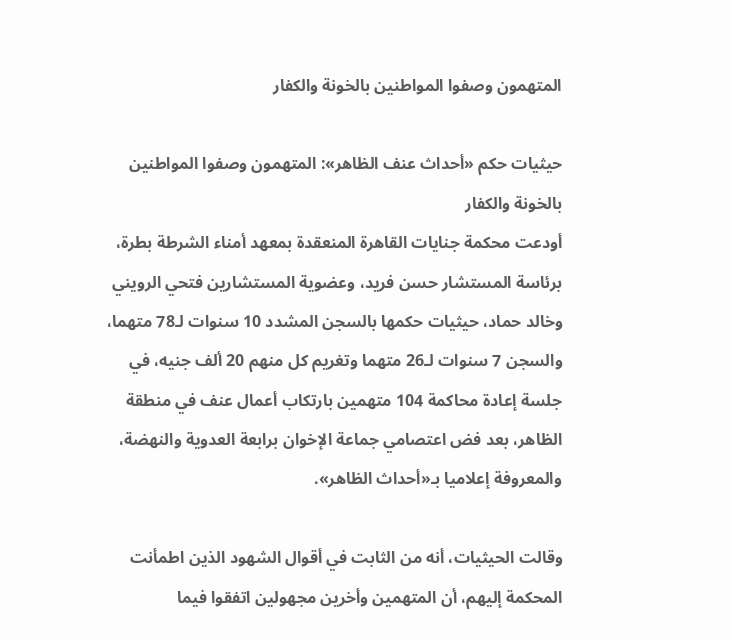المتهمون وصفوا المواطنين بالخونة والكفار

حيثيات حكم «أحداث عنف الظاهر»: المتهمون وصفوا المواطنين بالخونة والكفار
أودعت محكمة جنايات القاهرة المنعقدة بمعهد أمناء الشرطة بطرة، برئاسة المستشار حسن فريد، وعضوية المستشارين فتحي الرويني وخالد حماد، حيثيات حكمها بالسجن المشدد 10 سنوات لـ78 متهما، والسجن 7 سنوات لـ26 متهما وتغريم كل منهم 20 ألف جنيه، في جلسة إعادة محاكمة 104 متهمين بارتكاب أعمال عنف في منطقة الظاهر، بعد فض اعتصامي جماعة الإخوان برابعة العدوية والنهضة، والمعروفة إعلاميا بـ«أحداث الظاهر».

وقالت الحيثيات، أنه من الثابت في أقوال الشهود الذين اطمأنت المحكمة إليهم، أن المتهمين وأخرين مجهولين اتفقوا فيما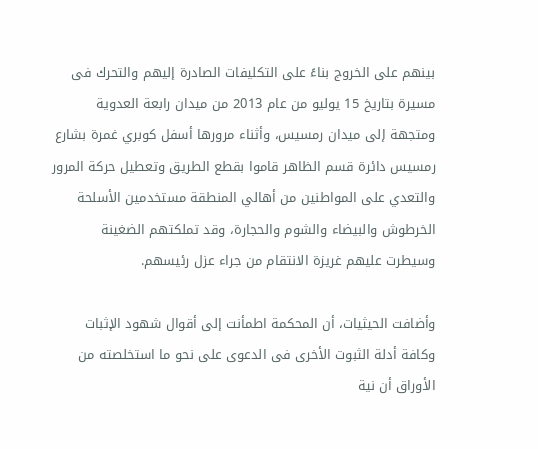بينهم على الخروج بناءً على التكليفات الصادرة إليهم والتحرك فى مسيرة بتاريخ 15 يوليو من عام 2013 من ميدان رابعة العدوية ومتجهة إلى ميدان رمسيس، وأثناء مرورها أسفل كوبري غمرة بشارع رمسيس دائرة قسم الظاهر قاموا بقطع الطريق وتعطيل حركة المرور والتعدي على المواطنين من أهالي المنطقة مستخدمين الأسلحة الخرطوش والبيضاء والشوم والحجارة، وقد تملكتهم الضغينة وسيطرت عليهم غريزة الانتقام من جراء عزل رئيسهم.

وأضافت الحيثيات، أن المحكمة اطمأنت إلى أقوال شهود الإثبات وكافة أدلة الثبوت الأخرى فى الدعوى على نحو ما استخلصته من الأوراق أن نية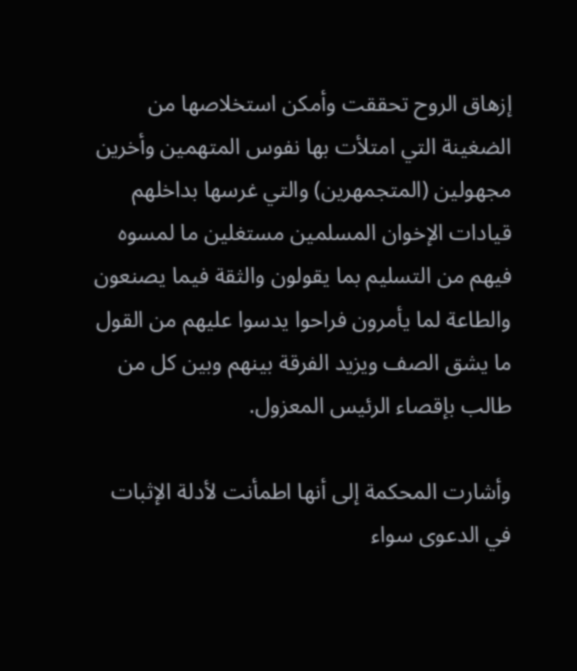إزهاق الروح تحققت وأمكن استخلاصها من الضغينة التي امتلأت بها نفوس المتهمين وأخرين مجهولين (المتجمهرين) والتي غرسها بداخلهم قيادات الإخوان المسلمين مستغلين ما لمسوه فيهم من التسليم بما يقولون والثقة فيما يصنعون والطاعة لما يأمرون فراحوا يدسوا عليهم من القول ما يشق الصف ويزيد الفرقة بينهم وبين كل من طالب بإقصاء الرئيس المعزول.

وأشارت المحكمة إلى أنها اطمأنت لأدلة الإثبات في الدعوى سواء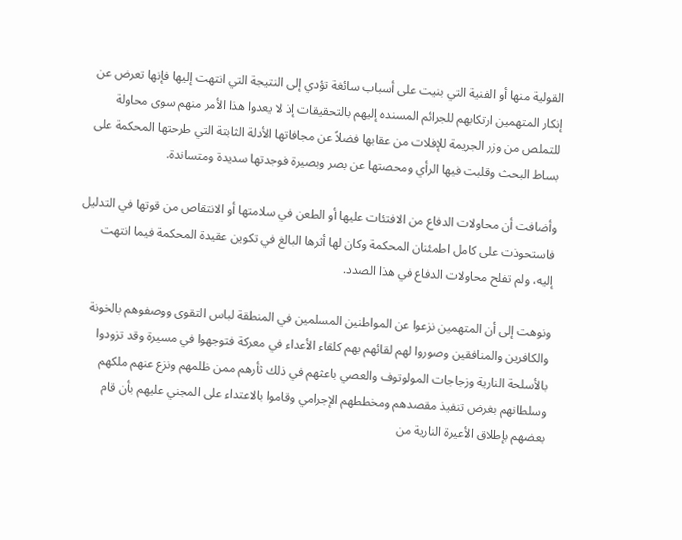القولية منها أو الفنية التي بنيت على أسباب سائغة تؤدي إلى النتيجة التي انتهت إليها فإنها تعرض عن إنكار المتهمين ارتكابهم للجرائم المسنده إليهم بالتحقيقات إذ لا يعدوا هذا الأمر منهم سوى محاولة للتملص من وزر الجريمة للإفلات من عقابها فضلاً عن مجافاتها الأدلة الثابتة التي طرحتها المحكمة على بساط البحث وقلبت فيها الرأي ومحصتها عن بصر وبصيرة فوجدتها سديدة ومتساندة.

وأضافت أن محاولات الدفاع من الافتئات عليها أو الطعن في سلامتها أو الانتقاص من قوتها في التدليل فاستحوذت على كامل اطمئنان المحكمة وكان لها أثرها البالغ في تكوين عقيدة المحكمة فيما انتهت إليه، ولم تفلح محاولات الدفاع في هذا الصدد.

ونوهت إلى أن المتهمين نزعوا عن المواطنين المسلمين في المنطقة لباس التقوى ووصفوهم بالخونة والكافرين والمنافقين وصوروا لهم لقائهم بهم كلقاء الأعداء في معركة فتوجهوا في مسيرة وقد تزودوا بالأسلحة النارية وزجاجات المولوتوف والعصي باعثهم في ذلك ثأرهم ممن ظلمهم ونزع عنهم ملكهم وسلطانهم بغرض تنفيذ مقصدهم ومخططهم الإجرامي وقاموا بالاعتداء على المجني عليهم بأن قام بعضهم بإطلاق الأعيرة النارية من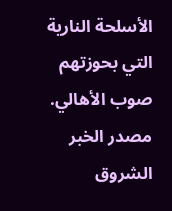الأسلحة النارية التي بحوزتهم صوب الأهالي.
مصدر الخبر
الشروق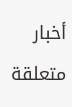أخبار متعلقة